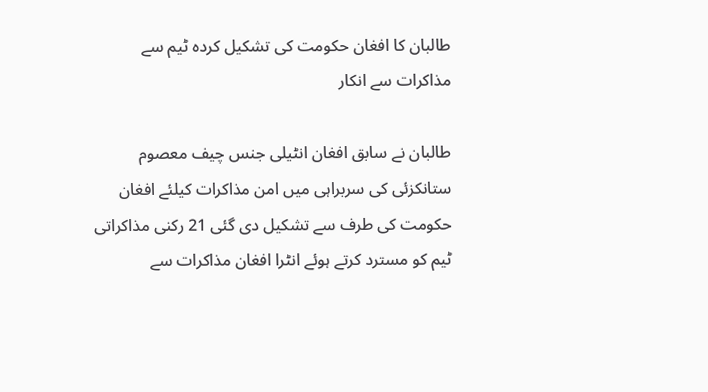طالبان کا افغان حکومت کی تشکیل کردہ ٹیم سے مذاکرات سے انکار

طالبان نے سابق افغان انٹیلی جنس چیف معصوم ستانکزئی کی سربراہی میں امن مذاکرات کیلئے افغان حکومت کی طرف سے تشکیل دی گئی 21 رکنی مذاکراتی ٹیم کو مسترد کرتے ہوئے انٹرا افغان مذاکرات سے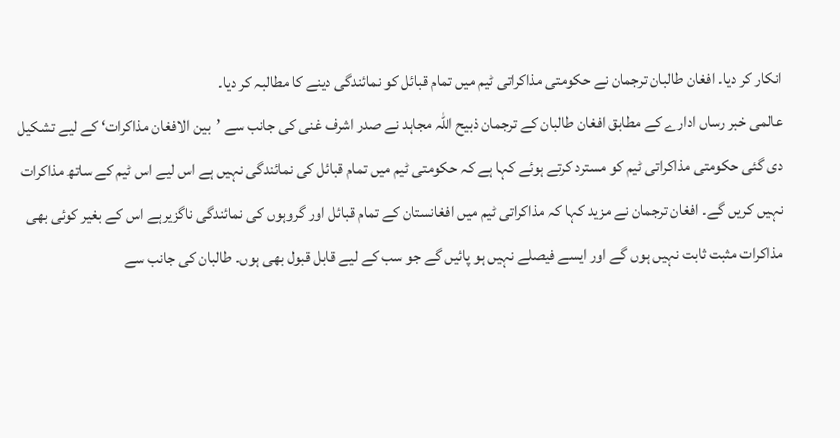انکار کر دیا۔ افغان طالبان ترجمان نے حکومتی مذاکراتی ٹیم میں تمام قبائل کو نمائندگی دینے کا مطالبہ کر دیا۔
عالمی خبر رساں ادارے کے مطابق افغان طالبان کے ترجمان ذبیح اللہ مجاہد نے صدر اشرف غنی کی جانب سے ’بین الافغان مذاکرات‘ کے لیے تشکیل دی گئی حکومتی مذاکراتی ٹیم کو مسترد کرتے ہوئے کہا ہے کہ حکومتی ٹیم میں تمام قبائل کی نمائندگی نہیں ہے اس لیے اس ٹیم کے ساتھ مذاکرات نہیں کریں گے۔ افغان ترجمان نے مزید کہا کہ مذاکراتی ٹیم میں افغانستان کے تمام قبائل اور گروہوں کی نمائندگی ناگزیرہے اس کے بغیر کوئی بھی مذاکرات مثبت ثابت نہیں ہوں گے اور ایسے فیصلے نہیں ہو پائیں گے جو سب کے لیے قابل قبول بھی ہوں۔ طالبان کی جانب سے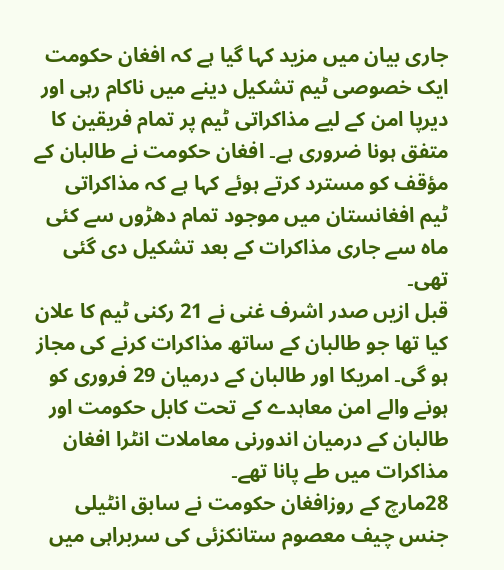جاری بیان میں مزید کہا گیا ہے کہ افغان حکومت ایک خصوصی ٹیم تشکیل دینے میں ناکام رہی اور دیرپا امن کے لیے مذاکراتی ٹیم پر تمام فریقین کا متفق ہونا ضروری ہے۔ افغان حکومت نے طالبان کے مؤقف کو مسترد کرتے ہوئے کہا ہے کہ مذاکراتی ٹیم افغانستان میں موجود تمام دھڑوں سے کئی ماہ سے جاری مذاکرات کے بعد تشکیل دی گئی تھی۔
قبل ازیں صدر اشرف غنی نے 21 رکنی ٹیم کا علان کیا تھا جو طالبان کے ساتھ مذاکرات کرنے کی مجاز ہو گی۔ امریکا اور طالبان کے درمیان 29 فروری کو ہونے والے امن معاہدے کے تحت کابل حکومت اور طالبان کے درمیان اندورنی معاملات انٹرا افغان مذاکرات میں طے پانا تھے۔
28مارچ کے روزافغان حکومت نے سابق انٹیلی جنس چیف معصوم ستانکزئی کی سربراہی میں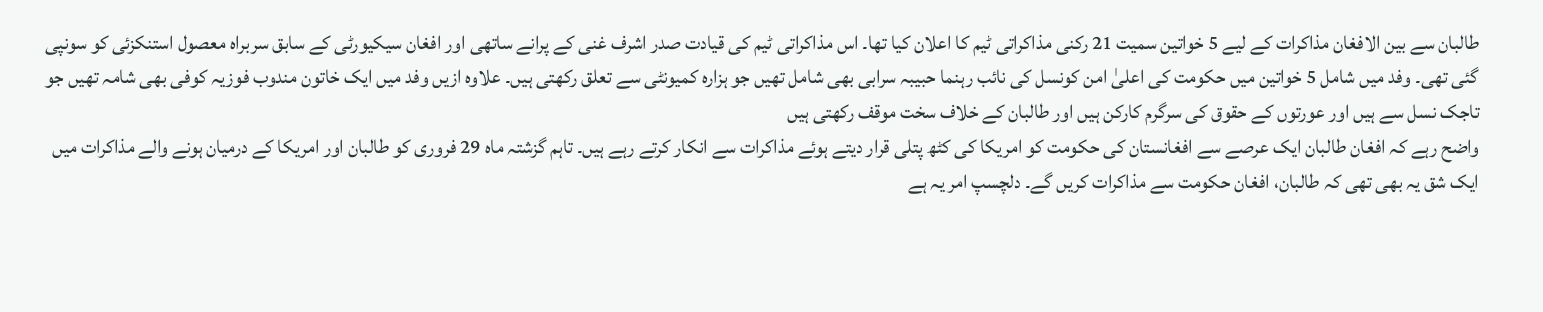طالبان سے بین الافغان مذاکرات کے لیے 5 خواتین سمیت 21 رکنی مذاکراتی ٹیم کا اعلان کیا تھا۔ اس مذاکراتی ٹیم کی قیادت صدر اشرف غنی کے پرانے ساتھی اور افغان سیکیورٹی کے سابق سربراہ معصول استنکزئی کو سونپی گئی تھی۔ وفد میں شامل 5 خواتین میں حکومت کی اعلیٰ امن کونسل کی نائب رہنما حبیبہ سرابی بھی شامل تھیں جو ہزارہ کمیونٹی سے تعلق رکھتی ہیں۔ علاوہ ازیں وفد میں ایک خاتون مندوب فوزیہ کوفی بھی شامہ تھیں جو تاجک نسل سے ہیں اور عورتوں کے حقوق کی سرگرم کارکن ہیں اور طالبان کے خلاف سخت موقف رکھتی ہیں
واضح رہے کہ افغان طالبان ایک عرصے سے افغانستان کی حکومت کو امریکا کی کٹھ پتلی قرار دیتے ہوئے مذاکرات سے انکار کرتے رہے ہیں۔ تاہم گزشتہ ماہ 29 فروری کو طالبان اور امریکا کے درمیان ہونے والے مذاکرات میں ایک شق یہ بھی تھی کہ طالبان، افغان حکومت سے مذاکرات کریں گے۔ دلچسپ امر یہ ہے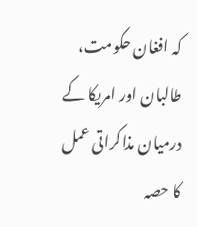کہ افغان حکومت، طالبان اور امریکا کے درمیان مذاکراتی عمل کا حصہ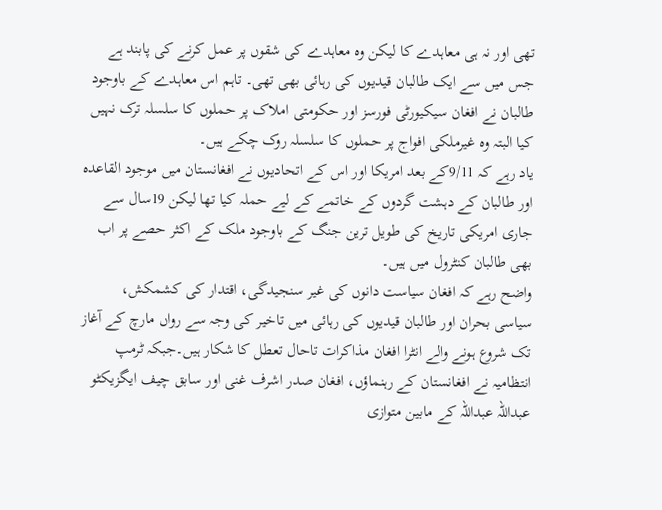تھی اور نہ ہی معاہدے کا لیکن وہ معاہدے کی شقوں پر عمل کرنے کی پابند ہے جس میں سے ایک طالبان قیدیوں کی رہائی بھی تھی۔ تاہم اس معاہدے کے باوجود طالبان نے افغان سیکیورٹی فورسز اور حکومتی املاک پر حملوں کا سلسلہ ترک نہیں کیا البتہ وہ غیرملکی افواج پر حملوں کا سلسلہ روک چکے ہیں۔
یاد رہے کہ 9/11کے بعد امریکا اور اس کے اتحادیوں نے افغانستان میں موجود القاعدہ اور طالبان کے دہشت گردوں کے خاتمے کے لیے حملہ کیا تھا لیکن 19سال سے جاری امریکی تاریخ کی طویل ترین جنگ کے باوجود ملک کے اکثر حصے پر اب بھی طالبان کنٹرول میں ہیں۔
واضح رہے کہ افغان سیاست دانوں کی غیر سنجیدگی، اقتدار کی کشمکش، سیاسی بحران اور طالبان قیدیوں کی رہائی میں تاخیر کی وجہ سے رواں مارچ کے آغاز تک شروع ہونے والے انٹرا افغان مذاکرات تاحال تعطل کا شکار ہیں۔جبکہ ٹرمپ انتظامیہ نے افغانستان کے رہنماؤں، افغان صدر اشرف غنی اور سابق چیف ایگزیکٹو عبداللہ عبداللہ کے مابین متوازی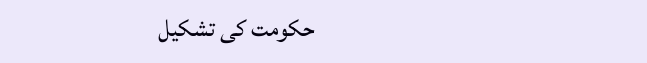حکومت کی تشکیل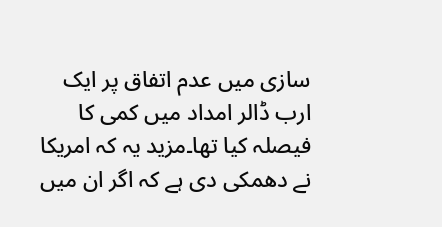سازی میں عدم اتفاق پر ایک ارب ڈالر امداد میں کمی کا فیصلہ کیا تھا۔مزید یہ کہ امریکا نے دھمکی دی ہے کہ اگر ان میں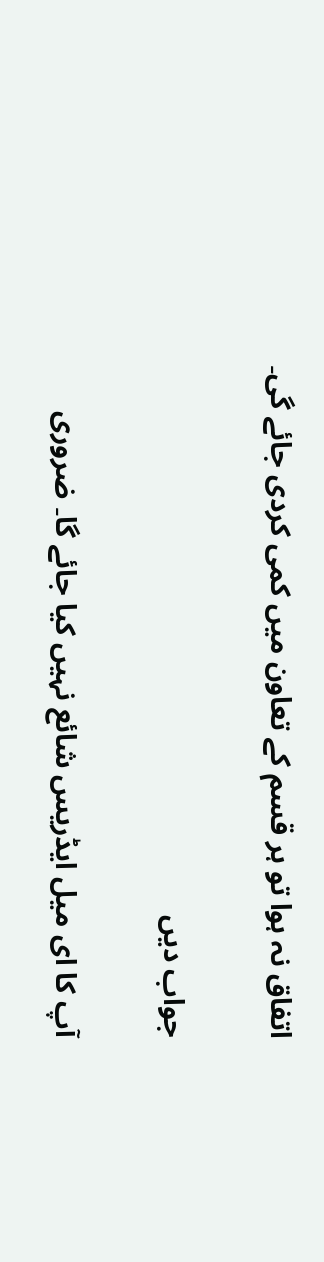اتفاق نہ ہوا تو ہر قسم کے تعاون میں کمی کردی جائے گی۔

جواب دیں

آپ کا ای میل ایڈریس شائع نہیں کیا جائے گا۔ ضروری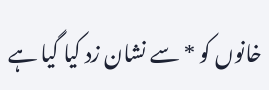خانوں کو * سے نشان زد کیا گیا ہے